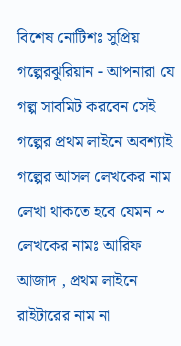বিশেষ নোটিশঃ সুপ্রিয় গল্পেরঝুরিয়ান - আপনারা যে গল্প সাবমিট করবেন সেই গল্পের প্রথম লাইনে অবশ্যাই গল্পের আসল লেখকের নাম লেখা থাকতে হবে যেমন ~ লেখকের নামঃ আরিফ আজাদ , প্রথম লাইনে রাইটারের নাম না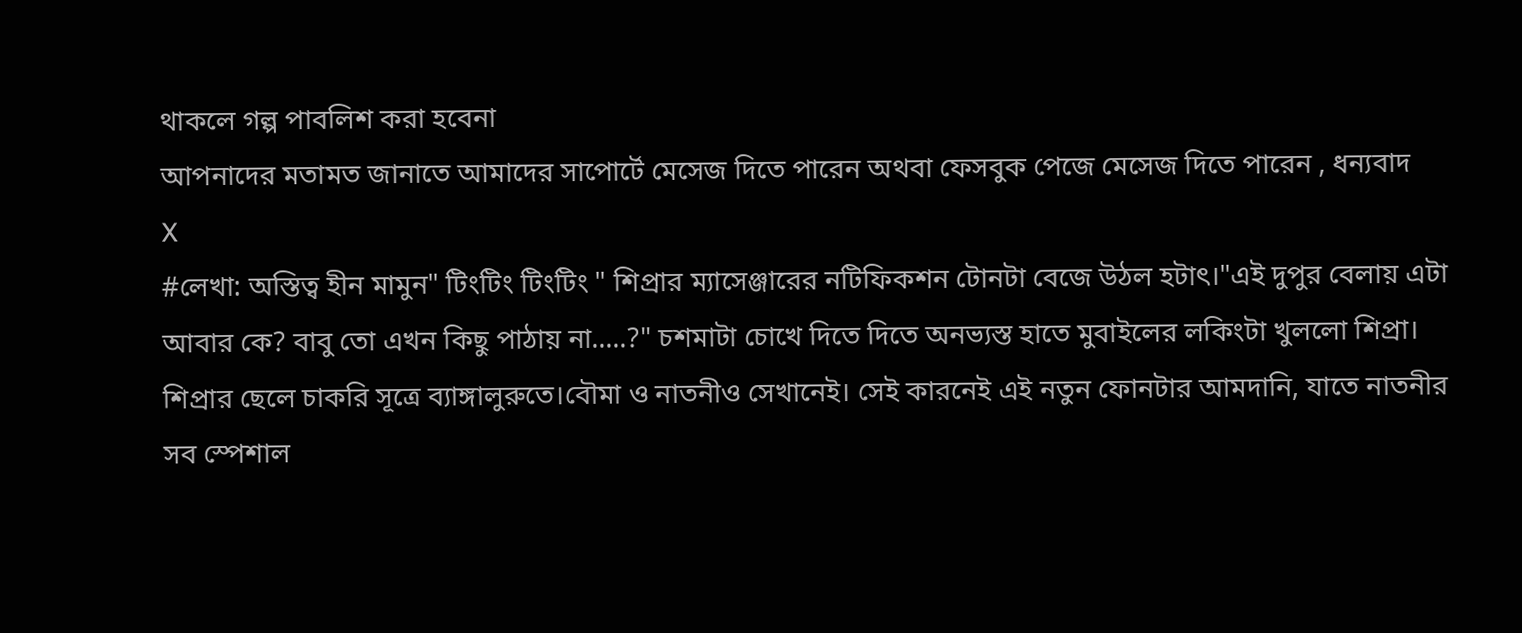থাকলে গল্প পাবলিশ করা হবেনা
আপনাদের মতামত জানাতে আমাদের সাপোর্টে মেসেজ দিতে পারেন অথবা ফেসবুক পেজে মেসেজ দিতে পারেন , ধন্যবাদ
X
#লেখা: অস্তিত্ব হীন মামুন" টিংটিং টিংটিং " শিপ্রার ম্যাসেঞ্জারের নটিফিকশন টোনটা বেজে উঠল হটাৎ।"এই দুপুর বেলায় এটা আবার কে? বাবু তো এখন কিছু পাঠায় না.....?" চশমাটা চোখে দিতে দিতে অনভ্যস্ত হাতে মুবাইলের লকিংটা খুললো শিপ্রা। শিপ্রার ছেলে চাকরি সূত্রে ব্যাঙ্গালুরুতে।বৌমা ও নাতনীও সেখানেই। সেই কারনেই এই নতুন ফোনটার আমদানি, যাতে নাতনীর সব স্পেশাল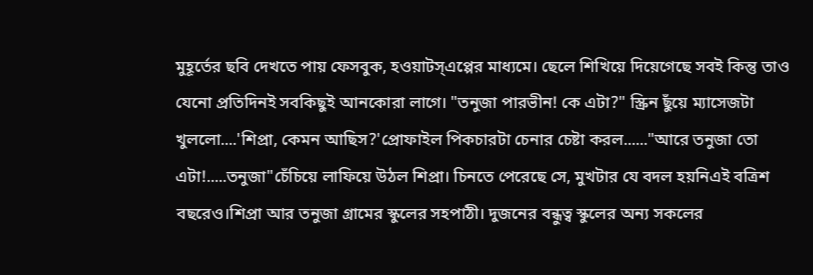মুহূর্তের ছবি দেখতে পায় ফেসবুক, হওয়াটস্এপ্পের মাধ্যমে। ছেলে শিখিয়ে দিয়েগেছে সবই কিন্তু তাও যেনো প্রতিদিনই সবকিছুই আনকোরা লাগে। "তনুজা পারভীন! কে এটা?" স্ক্রিন ছুঁয়ে ম্যাসেজটা খুললো....'শিপ্রা, কেমন আছিস?'প্রোফাইল পিকচারটা চেনার চেষ্টা করল......"আরে তনুজা তো এটা!.....তনুজা"চেঁচিয়ে লাফিয়ে উঠল শিপ্রা। চিনতে পেরেছে সে, মুখটার যে বদল হয়নিএই বত্রিশ বছরেও।শিপ্রা আর তনুজা গ্রামের স্কুলের সহপাঠী। দুজনের বন্ধুত্ব স্কুলের অন্য সকলের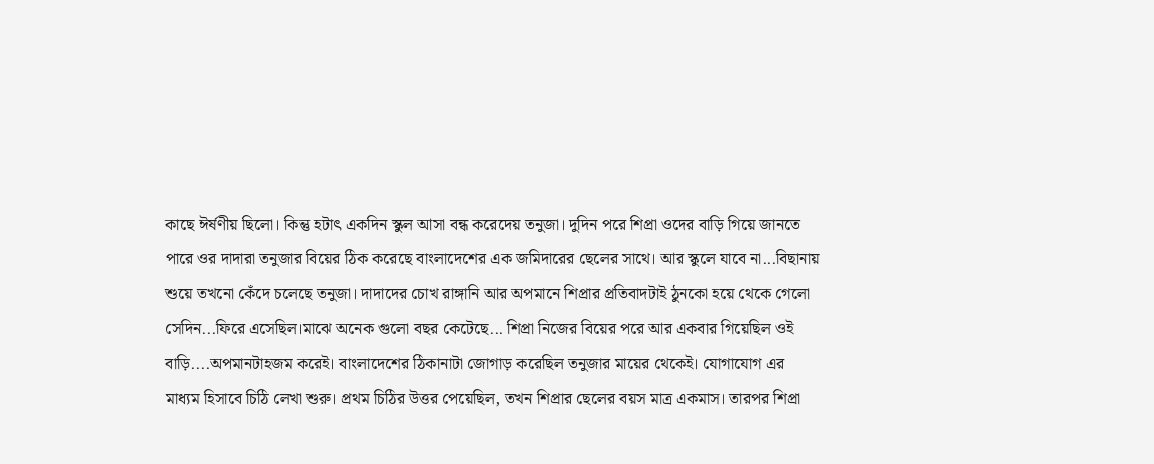কাছে ঈর্ষণীয় ছিলো। কিন্তু হটাৎ একদিন স্কুল আসা বন্ধ করেদেয় তনুজা। দুদিন পরে শিপ্রা ওদের বাড়ি গিয়ে জানতে পারে ওর দাদারা তনুজার বিয়ের ঠিক করেছে বাংলাদেশের এক জমিদারের ছেলের সাথে। আর স্কুলে যাবে না...বিছানায় শুয়ে তখনো কেঁদে চলেছে তনুজা। দাদাদের চোখ রাঙ্গানি আর অপমানে শিপ্রার প্রতিবাদটাই ঠুনকো হয়ে থেকে গেলো সেদিন...ফিরে এসেছিল।মাঝে অনেক গুলো বছর কেটেছে... শিপ্রা নিজের বিয়ের পরে আর একবার গিয়েছিল ওই বাড়ি....অপমানটাহজম করেই। বাংলাদেশের ঠিকানাটা জোগাড় করেছিল তনুজার মায়ের থেকেই। যোগাযোগ এর মাধ্যম হিসাবে চিঠি লেখা শুরু। প্রথম চিঠির উত্তর পেয়েছিল, তখন শিপ্রার ছেলের বয়স মাত্র একমাস। তারপর শিপ্রা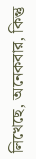লিখেছে, অনেকবার, কিন্তু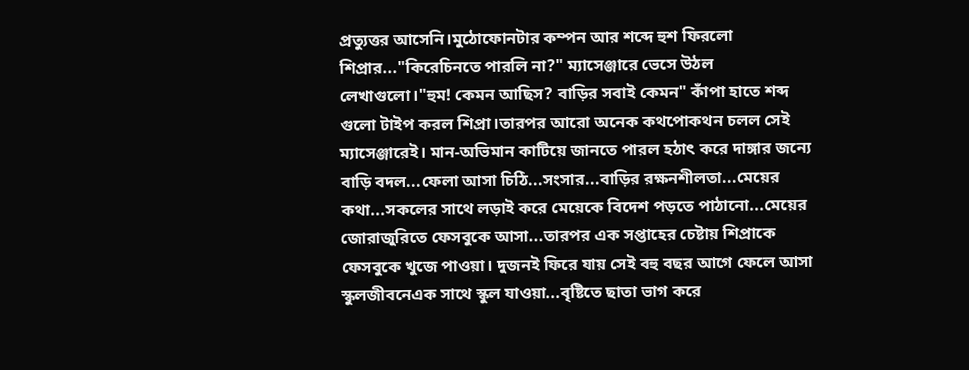প্রত্যুত্তর আসেনি।মুঠোফোনটার কম্পন আর শব্দে হুশ ফিরলো শিপ্রার..."কিরেচিনতে পারলি না?" ম্যাসেঞ্জারে ভেসে উঠল লেখাগুলো।"হুম! কেমন আছিস? বাড়ির সবাই কেমন" কাঁপা হাতে শব্দ গুলো টাইপ করল শিপ্রা।তারপর আরো অনেক কথপোকথন চলল সেই ম্যাসেঞ্জারেই। মান-অভিমান কাটিয়ে জানতে পারল হঠাৎ করে দাঙ্গার জন্যে বাড়ি বদল...ফেলা আসা চিঠি...সংসার...বাড়ির রক্ষনশীলতা...মেয়ের কথা...সকলের সাথে লড়াই করে মেয়েকে বিদেশ পড়তে পাঠানো...মেয়ের জোরাজুরিতে ফেসবুকে আসা...তারপর এক সপ্তাহের চেষ্টায় শিপ্রাকে ফেসবুকে খুজে পাওয়া। দুজনই ফিরে যায় সেই বহু বছর আগে ফেলে আসা স্কুলজীবনেএক সাথে স্কুল যাওয়া...বৃষ্টিতে ছাতা ভাগ করে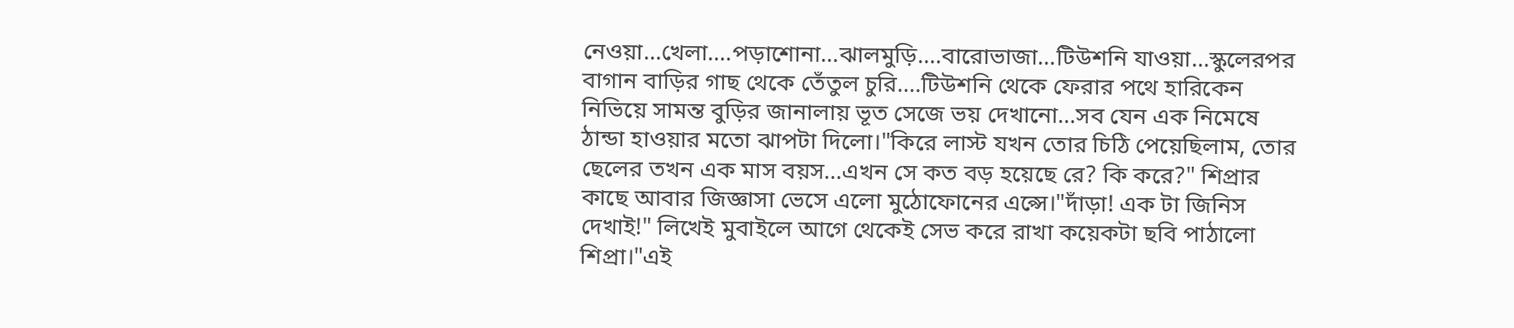নেওয়া...খেলা....পড়াশোনা...ঝালমুড়ি....বারোভাজা...টিউশনি যাওয়া...স্কুলেরপর বাগান বাড়ির গাছ থেকে তেঁতুল চুরি....টিউশনি থেকে ফেরার পথে হারিকেন নিভিয়ে সামন্ত বুড়ির জানালায় ভূত সেজে ভয় দেখানো...সব যেন এক নিমেষে ঠান্ডা হাওয়ার মতো ঝাপটা দিলো।"কিরে লাস্ট যখন তোর চিঠি পেয়েছিলাম, তোর ছেলের তখন এক মাস বয়স...এখন সে কত বড় হয়েছে রে? কি করে?" শিপ্রার কাছে আবার জিজ্ঞাসা ভেসে এলো মুঠোফোনের এপ্সে।"দাঁড়া! এক টা জিনিস দেখাই!" লিখেই মুবাইলে আগে থেকেই সেভ করে রাখা কয়েকটা ছবি পাঠালো শিপ্রা।"এই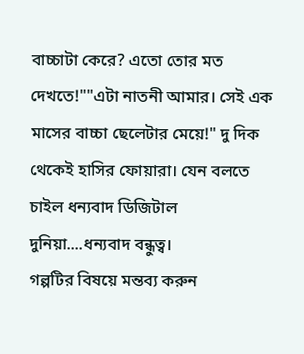বাচ্চাটা কেরে? এতো তোর মত দেখতে!""এটা নাতনী আমার। সেই এক মাসের বাচ্চা ছেলেটার মেয়ে!" দু দিক থেকেই হাসির ফোয়ারা। যেন বলতে চাইল ধন্যবাদ ডিজিটাল দুনিয়া....ধন্যবাদ বন্ধুত্ব।
গল্পটির বিষয়ে মন্তব্য করুন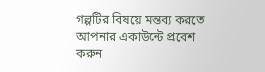গল্পটির বিষয়ে মন্তব্য করতে আপনার একাউন্টে প্রবেশ করুন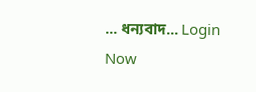... ধন্যবাদ... Login Now